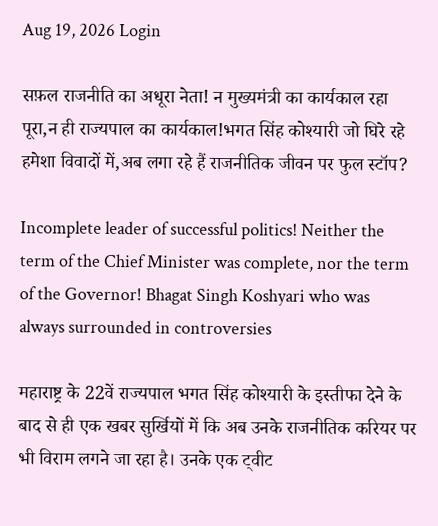Aug 19, 2026 Login

सफ़ल राजनीति का अधूरा नेता! न मुख्यमंत्री का कार्यकाल रहा पूरा,न ही राज्यपाल का कार्यकाल!भगत सिंह कोश्यारी जो घिरे रहे हमेशा विवादों में,अब लगा रहे हैं राजनीतिक जीवन पर फुल स्टॉप?

Incomplete leader of successful politics! Neither the term of the Chief Minister was complete, nor the term of the Governor! Bhagat Singh Koshyari who was always surrounded in controversies

महाराष्ट्र के 22वें राज्यपाल भगत सिंह कोश्यारी के इस्तीफा देने के बाद से ही एक खबर सुर्खियों में कि अब उनके राजनीतिक करियर पर भी विराम लगने जा रहा है। उनके एक ट्वीट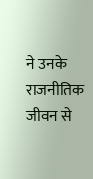ने उनके राजनीतिक जीवन से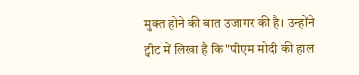मुक्त होने की बात उजागर की है। उन्होंने ट्वीट में लिखा है कि"पीएम मोदी की हाल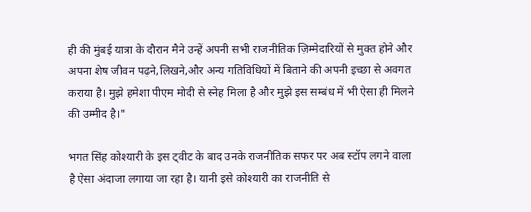ही की मुंबई यात्रा के दौरान मैने उन्हें अपनी सभी राजनीतिक ज़िम्मेदारियों से मुक्त होने और अपना शेष जीवन पढ़ने,लिखने,और अन्य गतिविधियों में बिताने की अपनी इच्छा से अवगत कराया है। मुझे हमेशा पीएम मोदी से स्नेह मिला है और मुझे इस सम्बंध में भी ऐसा ही मिलने की उम्मीद है।"

भगत सिंह कोश्यारी के इस ट्वीट के बाद उनके राजनीतिक सफर पर अब स्टॉप लगने वाला है ऐसा अंदाजा लगाया जा रहा है। यानी इसे कोश्यारी का राजनीति से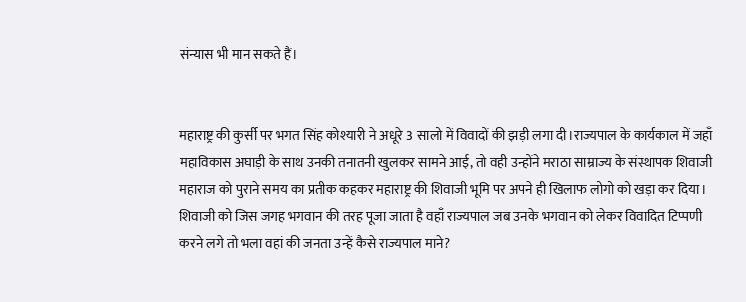संन्यास भी मान सकते हैं।


महाराष्ट्र की कुर्सी पर भगत सिंह कोश्यारी ने अधूरे 3 सालो में विवादों की झड़ी लगा दी।राज्यपाल के कार्यकाल में जहाँ महाविकास अघाड़ी के साथ उनकी तनातनी खुलकर सामने आई, तो वही उन्होंने मराठा साम्राज्य के संस्थापक शिवाजी महाराज को पुराने समय का प्रतीक कहकर महाराष्ट्र की शिवाजी भूमि पर अपने ही खिलाफ लोगो को खड़ा कर दिया। शिवाजी को जिस जगह भगवान की तरह पूजा जाता है वहाँ राज्यपाल जब उनके भगवान को लेकर विवादित टिप्पणी करने लगे तो भला वहां की जनता उन्हें कैसे राज्यपाल माने?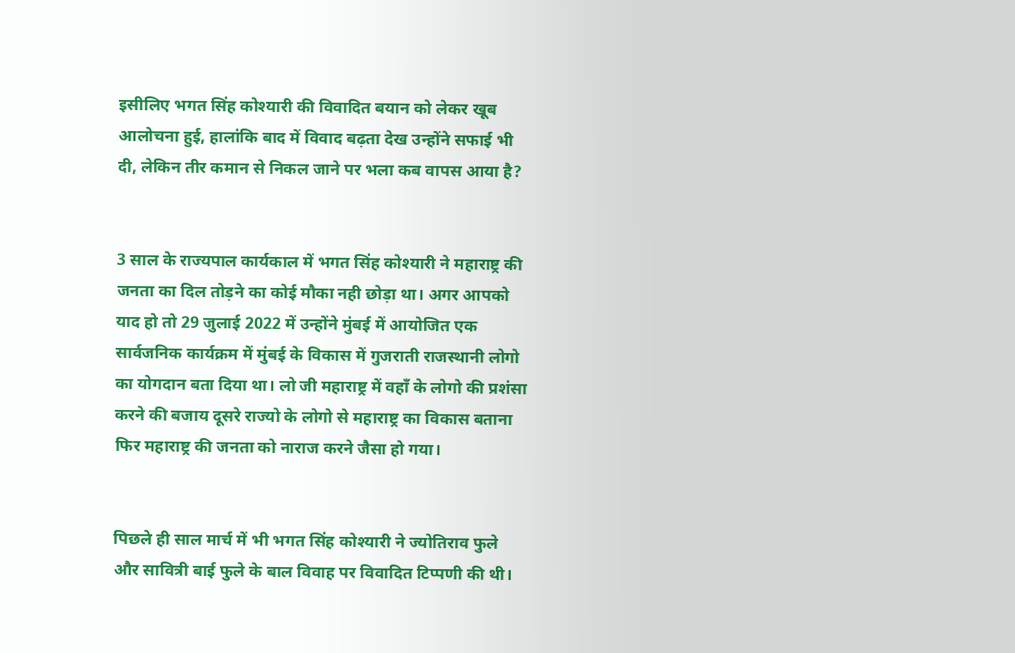इसीलिए भगत सिंह कोश्यारी की विवादित बयान को लेकर खूब आलोचना हुई, हालांकि बाद में विवाद बढ़ता देख उन्होंने सफाई भी दी, लेकिन तीर कमान से निकल जाने पर भला कब वापस आया है?


3 साल के राज्यपाल कार्यकाल में भगत सिंह कोश्यारी ने महाराष्ट्र की जनता का दिल तोड़ने का कोई मौका नही छोड़ा था। अगर आपको याद हो तो 29 जुलाई 2022 में उन्होंने मुंबई में आयोजित एक सार्वजनिक कार्यक्रम में मुंबई के विकास में गुजराती राजस्थानी लोगो का योगदान बता दिया था। लो जी महाराष्ट्र में वहाँ के लोगो की प्रशंसा करने की बजाय दूसरे राज्यो के लोगो से महाराष्ट्र का विकास बताना फिर महाराष्ट्र की जनता को नाराज करने जैसा हो गया।


पिछले ही साल मार्च में भी भगत सिंह कोश्यारी ने ज्योतिराव फुले और सावित्री बाई फुले के बाल विवाह पर विवादित टिप्पणी की थी।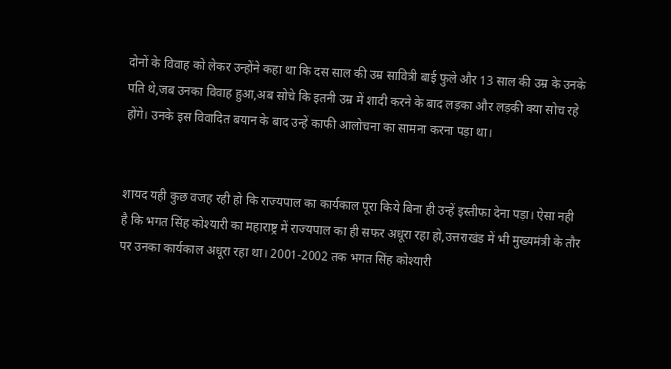दोनों के विवाह को लेकर उन्होंने कहा था कि दस साल की उम्र सावित्री बाई फुले और 13 साल की उम्र के उनके पति थे,जब उनका विवाह हुआ,अब सोचे कि इतनी उम्र में शादी करने के बाद लड़का और लड़की क्या सोच रहे होंगे। उनके इस विवादित बयान के बाद उन्हें काफी आलोचना का सामना करना पड़ा था।


शायद यही कुछ वजह रही हो कि राज्यपाल का कार्यकाल पूरा किये बिना ही उन्हें इस्तीफा देना पड़ा। ऐसा नही है कि भगत सिंह कोश्यारी का महाराष्ट्र में राज्यपाल का ही सफर अधूरा रहा हो,उत्तराखंड में भी मुख्यमंत्री के तौर पर उनका कार्यकाल अधूरा रहा था। 2001-2002 तक भगत सिंह कोश्यारी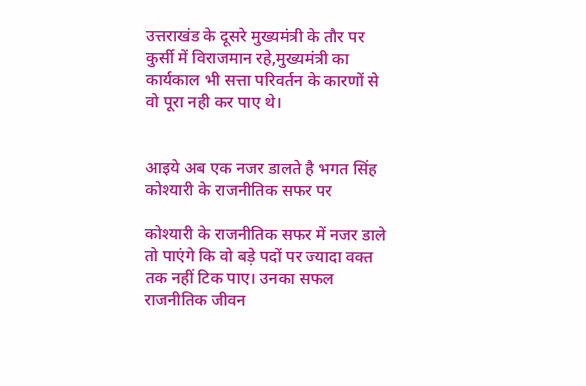उत्तराखंड के दूसरे मुख्यमंत्री के तौर पर कुर्सी में विराजमान रहे,मुख्यमंत्री का कार्यकाल भी सत्ता परिवर्तन के कारणों से वो पूरा नही कर पाए थे।


आइये अब एक नजर डालते है भगत सिंह कोश्यारी के राजनीतिक सफर पर

कोश्यारी के राजनीतिक सफर में नजर डाले तो पाएंगे कि वो बड़े पदों पर ज्यादा वक्त तक नहीं टिक पाए। उनका सफल राजनीतिक जीवन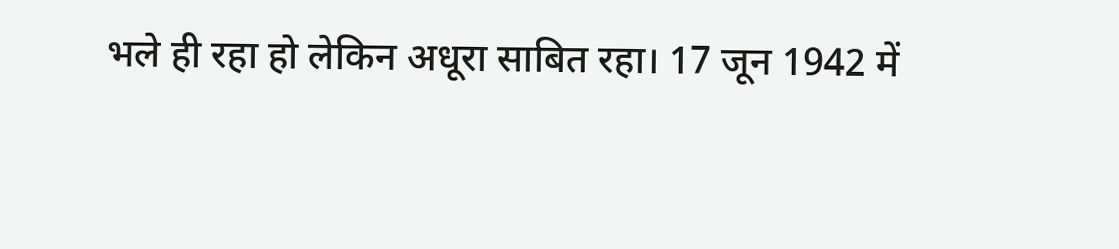भले ही रहा हो लेकिन अधूरा साबित रहा। 17 जून 1942 में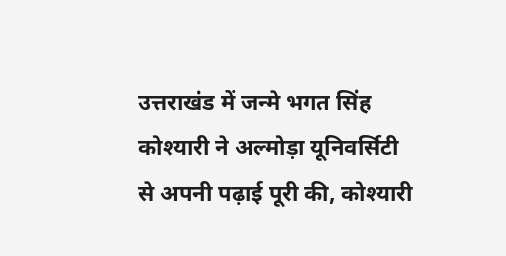उत्तराखंड में जन्मे भगत सिंह कोश्यारी ने अल्मोड़ा यूनिवर्सिटी से अपनी पढ़ाई पूरी की, कोश्यारी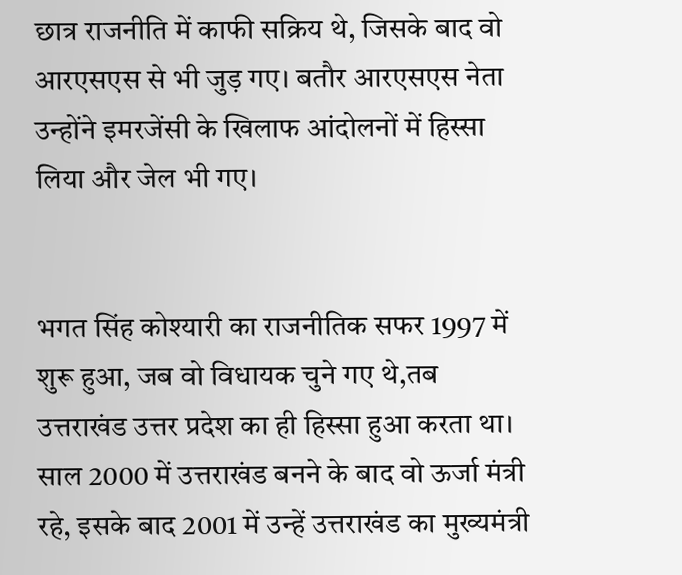छात्र राजनीति में काफी सक्रिय थे, जिसके बाद वो आरएसएस से भी जुड़ गए। बतौर आरएसएस नेता उन्होंने इमरजेंसी के खिलाफ आंदोलनों में हिस्सा लिया और जेल भी गए।


भगत सिंह कोश्यारी का राजनीतिक सफर 1997 में शुरू हुआ, जब वो विधायक चुने गए थे,तब उत्तराखंड उत्तर प्रदेश का ही हिस्सा हुआ करता था। साल 2000 में उत्तराखंड बनने के बाद वो ऊर्जा मंत्री रहे, इसके बाद 2001 में उन्हें उत्तराखंड का मुख्यमंत्री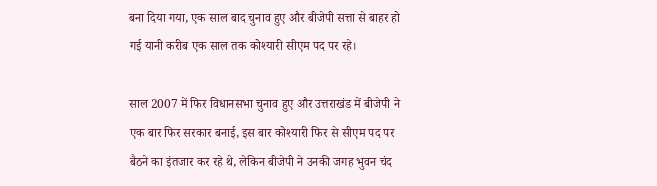बना दिया गया, एक साल बाद चुनाव हुए और बीजेपी सत्ता से बाहर हो गई यानी करीब एक साल तक कोश्यारी सीएम पद पर रहे।

साल 2007 में फिर विधानसभा चुनाव हुए और उत्तराखंड में बीजेपी ने एक बार फिर सरकार बनाई, इस बार कोश्यारी फिर से सीएम पद पर बैठने का इंतजार कर रहे थे, लेकिन बीजेपी ने उनकी जगह भुवन चंद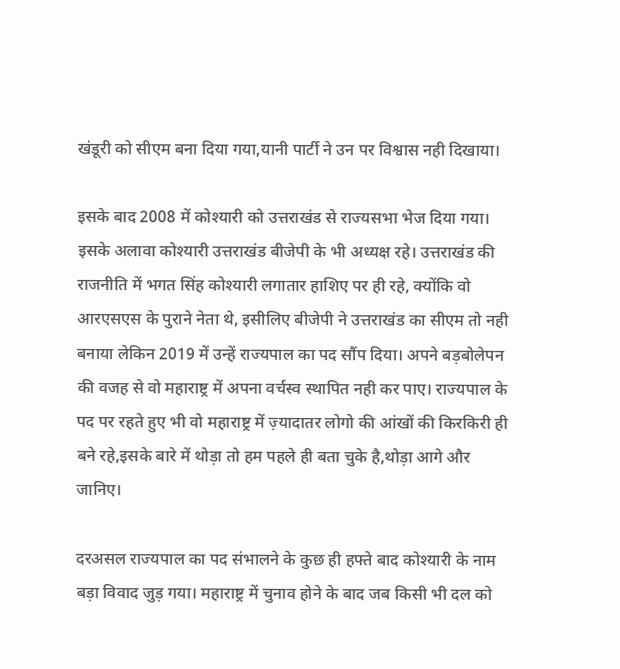खंडूरी को सीएम बना दिया गया,यानी पार्टी ने उन पर विश्वास नही दिखाया।

इसके बाद 2008 में कोश्यारी को उत्तराखंड से राज्यसभा भेज दिया गया। इसके अलावा कोश्यारी उत्तराखंड बीजेपी के भी अध्यक्ष रहे। उत्तराखंड की राजनीति में भगत सिंह कोश्यारी लगातार हाशिए पर ही रहे, क्योंकि वो आरएसएस के पुराने नेता थे, इसीलिए बीजेपी ने उत्तराखंड का सीएम तो नही बनाया लेकिन 2019 में उन्हें राज्यपाल का पद सौंप दिया। अपने बड़बोलेपन की वजह से वो महाराष्ट्र में अपना वर्चस्व स्थापित नही कर पाए। राज्यपाल के पद पर रहते हुए भी वो महाराष्ट्र में ज़्यादातर लोगो की आंखों की किरकिरी ही बने रहे,इसके बारे में थोड़ा तो हम पहले ही बता चुके है,थोड़ा आगे और जानिए।

दरअसल राज्यपाल का पद संभालने के कुछ ही हफ्ते बाद कोश्यारी के नाम बड़ा विवाद जुड़ गया। महाराष्ट्र में चुनाव होने के बाद जब किसी भी दल को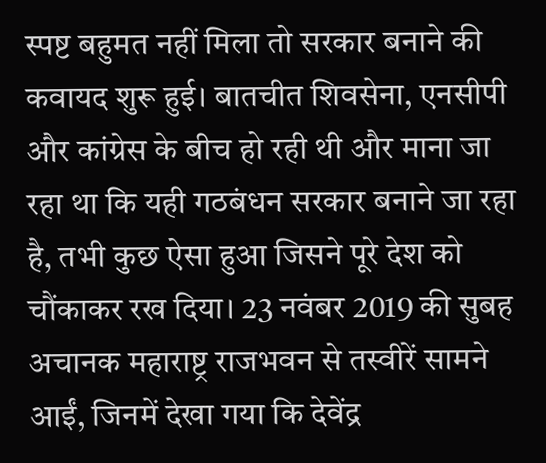स्पष्ट बहुमत नहीं मिला तो सरकार बनाने की कवायद शुरू हुई। बातचीत शिवसेना, एनसीपी और कांग्रेस के बीच हो रही थी और माना जा रहा था कि यही गठबंधन सरकार बनाने जा रहा है, तभी कुछ ऐसा हुआ जिसने पूरे देश को चौंकाकर रख दिया। 23 नवंबर 2019 की सुबह अचानक महाराष्ट्र राजभवन से तस्वीरें सामने आईं, जिनमें देखा गया कि देवेंद्र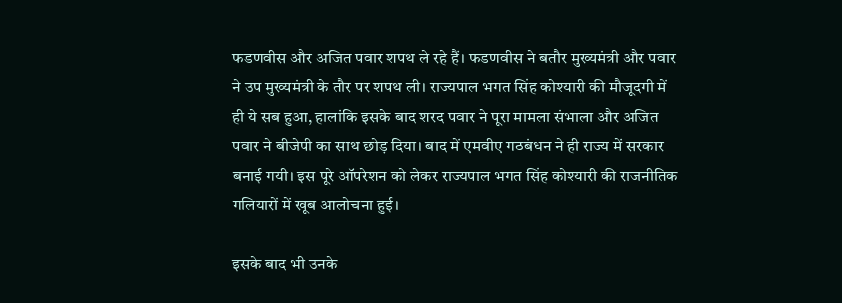फडणवीस और अजित पवार शपथ ले रहे हैं। फडणवीस ने बतौर मुख्यमंत्री और पवार ने उप मुख्यमंत्री के तौर पर शपथ ली। राज्यपाल भगत सिंह कोश्यारी की मौजूदगी में ही ये सब हुआ, हालांकि इसके बाद शरद पवार ने पूरा मामला संभाला और अजित पवार ने बीजेपी का साथ छोड़ दिया। बाद में एमवीए गठबंधन ने ही राज्य में सरकार बनाई गयी। इस पूरे ऑपरेशन को लेकर राज्यपाल भगत सिंह कोश्यारी की राजनीतिक गलियारों में खूब आलोचना हुई।

इसके बाद भी उनके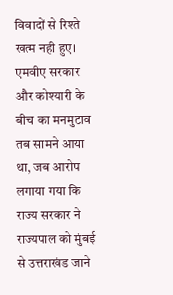विवादों से रिश्ते खत्म नही हुए। एमवीए सरकार और कोश्यारी के बीच का मनमुटाव तब सामने आया था, जब आरोप लगाया गया कि राज्य सरकार ने राज्यपाल को मुंबई से उत्तराखंड जाने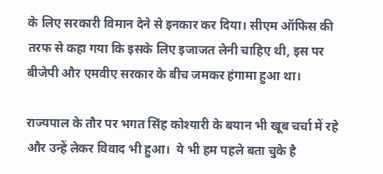के लिए सरकारी विमान देने से इनकार कर दिया। सीएम ऑफिस की तरफ से कहा गया कि इसके लिए इजाजत लेनी चाहिए थी, इस पर बीजेपी और एमवीए सरकार के बीच जमकर हंगामा हुआ था।

राज्यपाल के तौर पर भगत सिंह कोश्यारी के बयान भी खूब चर्चा में रहे और उन्हें लेकर विवाद भी हुआ।  ये भी हम पहले बता चुके है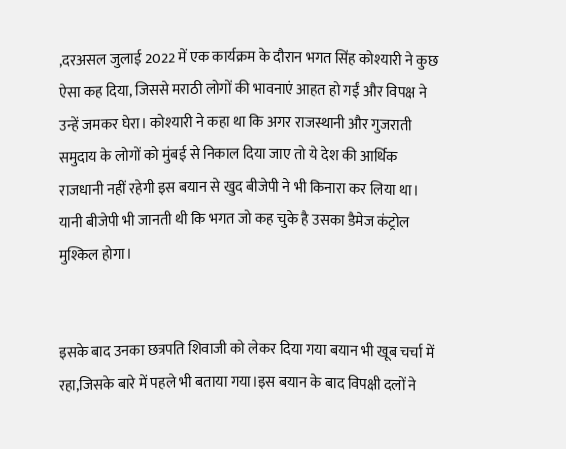,दरअसल जुलाई 2022 में एक कार्यक्रम के दौरान भगत सिंह कोश्यारी ने कुछ ऐसा कह दिया, जिससे मराठी लोगों की भावनाएं आहत हो गईं और विपक्ष ने उन्हें जमकर घेरा। कोश्यारी ने कहा था कि अगर राजस्थानी और गुजराती समुदाय के लोगों को मुंबई से निकाल दिया जाए तो ये देश की आर्थिक राजधानी नहीं रहेगी इस बयान से खुद बीजेपी ने भी किनारा कर लिया था। यानी बीजेपी भी जानती थी कि भगत जो कह चुके है उसका डैमेज कंट्रोल मुश्किल होगा।


इसके बाद उनका छत्रपति शिवाजी को लेकर दिया गया बयान भी खूब चर्चा में रहा,जिसके बारे में पहले भी बताया गया।इस बयान के बाद विपक्षी दलों ने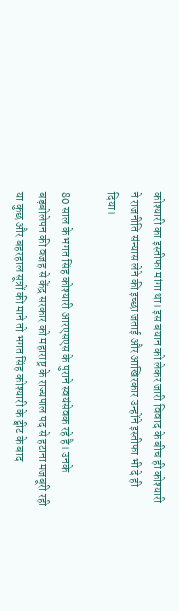कोश्यारी का इस्तीफा मांगा था। इस बयान को लेकर जारी विवाद के बीच ही कोश्यारी ने राजनीति संन्यास लेने की इच्छा जताई और आखिरकार उन्होंने इस्तीफा भी दे ही दिया।

80 साल के भगत सिंह कोश्यारी आरएसएस के पुराने स्वयंसेवक रहे है। उनके बड़बोलेपन की वजह से केंद्र सरकार को महाराष्ट्र के राज्यपाल पद से हटाना मजबूरी रही या कुछ और बहरहाल सूत्रों की माने तो भगत सिंह कोश्यारी के ट्वीट के बाद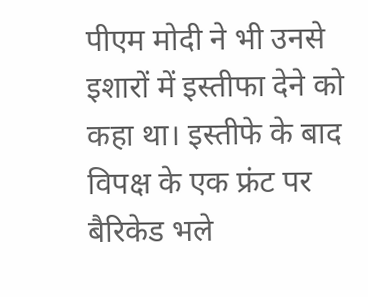पीएम मोदी ने भी उनसे इशारों में इस्तीफा देने को कहा था। इस्तीफे के बाद विपक्ष के एक फ्रंट पर बैरिकेड भले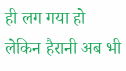ही लग गया हो लेकिन हैरानी अब भी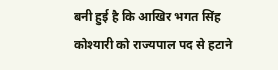बनी हुई है कि आखिर भगत सिंह कोश्यारी को राज्यपाल पद से हटाने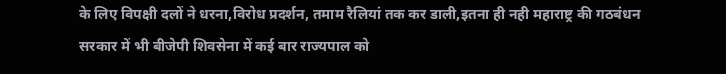के लिए विपक्षी दलों ने धरना,विरोध प्रदर्शन, तमाम रैलियां तक कर डाली,इतना ही नही महाराष्ट्र की गठबंधन सरकार में भी बीजेपी शिवसेना में कई बार राज्यपाल को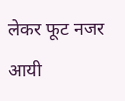लेकर फूट नजर आयी